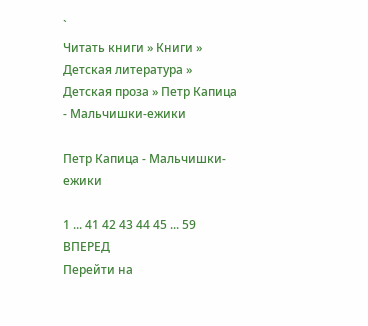`
Читать книги » Книги » Детская литература » Детская проза » Петр Капица - Мальчишки-ежики

Петр Капица - Мальчишки-ежики

1 ... 41 42 43 44 45 ... 59 ВПЕРЕД
Перейти на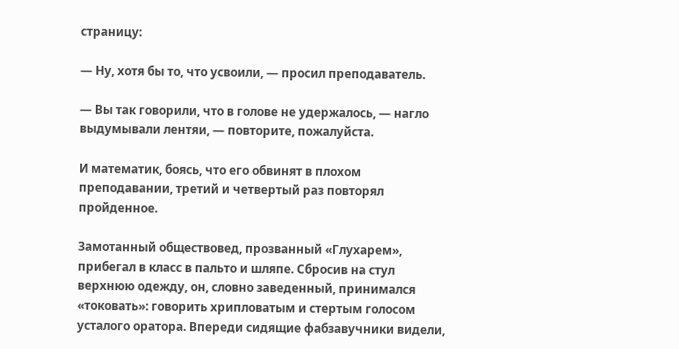страницу:

— Ну, хотя бы то, что усвоили, — просил преподаватель.

— Вы так говорили, что в голове не удержалось, — нагло выдумывали лентяи, — повторите, пожалуйста.

И математик, боясь, что его обвинят в плохом преподавании, третий и четвертый раз повторял пройденное.

Замотанный обществовед, прозванный «Глухарем», прибегал в класс в пальто и шляпе. Сбросив на стул верхнюю одежду, он, словно заведенный, принимался «токовать»: говорить хрипловатым и стертым голосом усталого оратора. Впереди сидящие фабзавучники видели,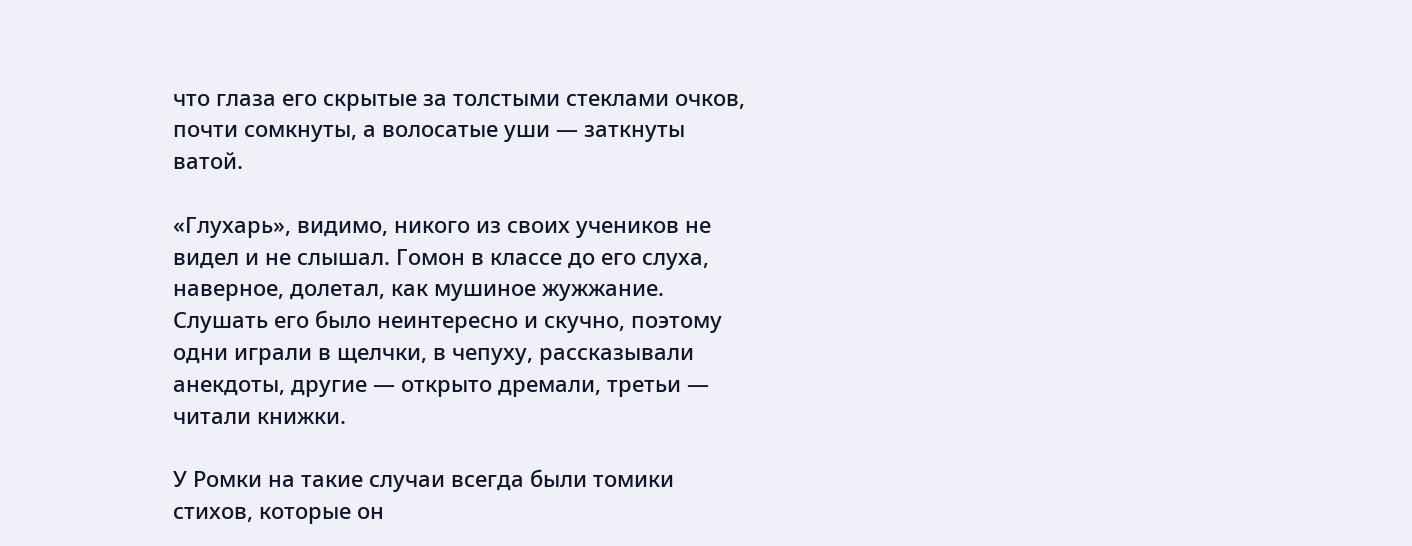что глаза его скрытые за толстыми стеклами очков, почти сомкнуты, а волосатые уши — заткнуты ватой.

«Глухарь», видимо, никого из своих учеников не видел и не слышал. Гомон в классе до его слуха, наверное, долетал, как мушиное жужжание. Слушать его было неинтересно и скучно, поэтому одни играли в щелчки, в чепуху, рассказывали анекдоты, другие — открыто дремали, третьи — читали книжки.

У Ромки на такие случаи всегда были томики стихов, которые он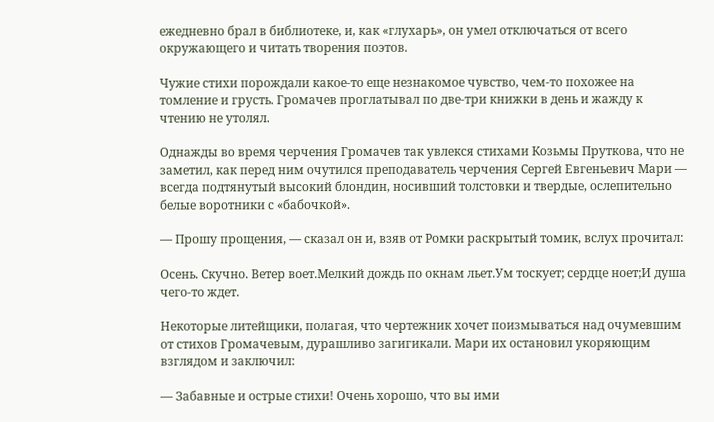ежедневно брал в библиотеке, и, как «глухарь», он умел отключаться от всего окружающего и читать творения поэтов.

Чужие стихи порождали какое-то еще незнакомое чувство, чем-то похожее на томление и грусть. Громачев проглатывал по две-три книжки в день и жажду к чтению не утолял.

Однажды во время черчения Громачев так увлекся стихами Козьмы Пруткова, что не заметил, как перед ним очутился преподаватель черчения Сергей Евгеньевич Мари — всегда подтянутый высокий блондин, носивший толстовки и твердые, ослепительно белые воротники с «бабочкой».

— Прошу прощения, — сказал он и, взяв от Ромки раскрытый томик, вслух прочитал:

Осень. Скучно. Ветер воет.Мелкий дождь по окнам льет.Ум тоскует; сердце ноет;И душа чего-то ждет.

Некоторые литейщики, полагая, что чертежник хочет поизмываться над очумевшим от стихов Громачевым, дурашливо загигикали. Мари их остановил укоряющим взглядом и заключил:

— Забавные и острые стихи! Очень хорошо, что вы ими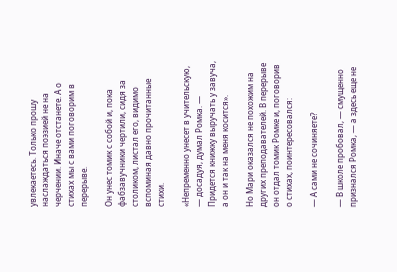увлекаетесь. Только прошу наслаждаться поэзией не на черчении. Иначе отстанете. А о стихах мы с вами поговорим в перерыве.

Он унес томик с собой и, пока фабзавучники чертили, сидя за столиком, листал его, видимо вспоминая давно прочитанные стихи.

«Непременно унесет в учительскую, — досадуя, думал Ромка. — Придется книжку выручать у завуча, а он и так на меня косится».

Но Мари оказался не похожим на других преподавателей. В перерыве он отдал томик Ромке и, поговорив о стихах, поинтересовался:

— А сами не сочиняете?

— В школе пробовал, — смущенно признался Ромка, — а здесь еще не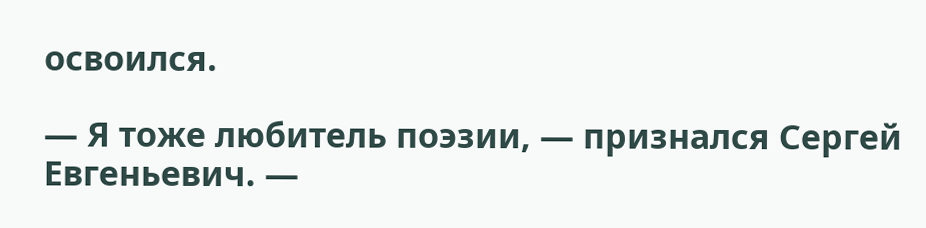освоился.

— Я тоже любитель поэзии, — признался Сергей Евгеньевич. —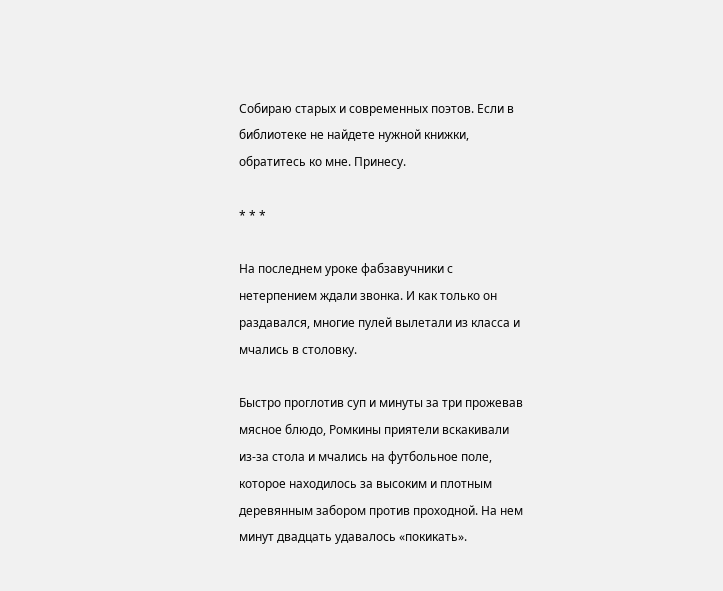Собираю старых и современных поэтов. Если в библиотеке не найдете нужной книжки, обратитесь ко мне. Принесу.

* * *

На последнем уроке фабзавучники с нетерпением ждали звонка. И как только он раздавался, многие пулей вылетали из класса и мчались в столовку.

Быстро проглотив суп и минуты за три прожевав мясное блюдо, Ромкины приятели вскакивали из-за стола и мчались на футбольное поле, которое находилось за высоким и плотным деревянным забором против проходной. На нем минут двадцать удавалось «покикать».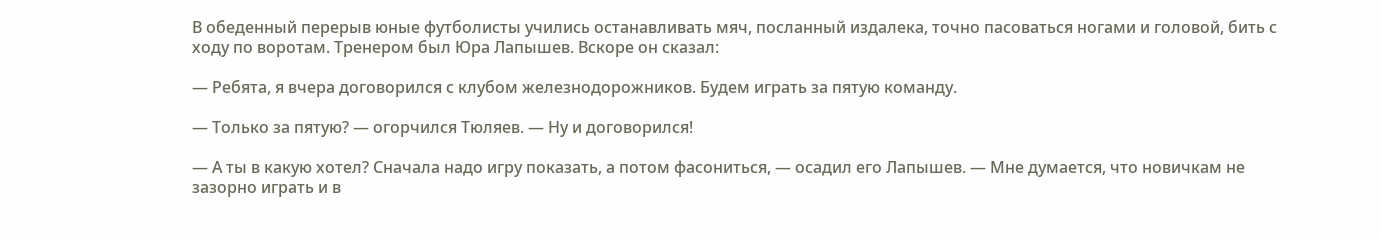В обеденный перерыв юные футболисты учились останавливать мяч, посланный издалека, точно пасоваться ногами и головой, бить с ходу по воротам. Тренером был Юра Лапышев. Вскоре он сказал:

— Ребята, я вчера договорился с клубом железнодорожников. Будем играть за пятую команду.

— Только за пятую? — огорчился Тюляев. — Ну и договорился!

— А ты в какую хотел? Сначала надо игру показать, а потом фасониться, — осадил его Лапышев. — Мне думается, что новичкам не зазорно играть и в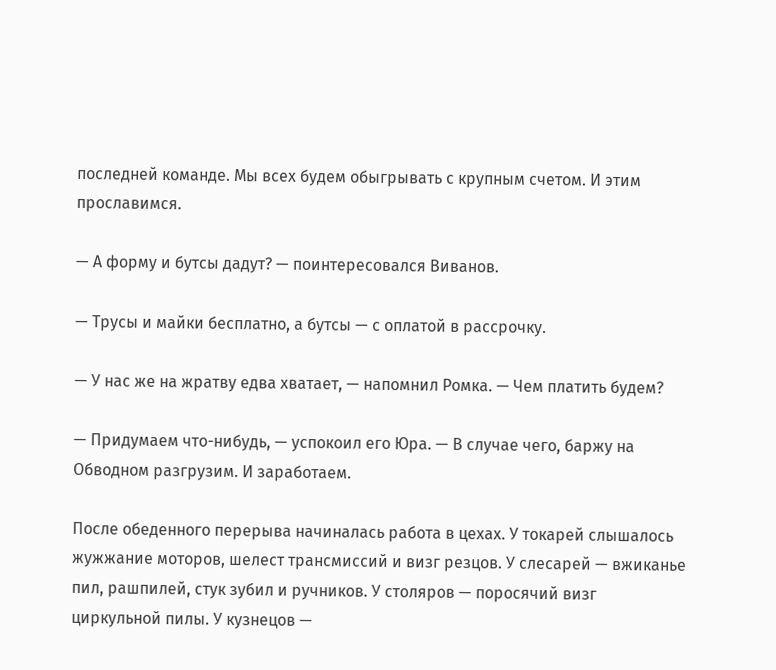последней команде. Мы всех будем обыгрывать с крупным счетом. И этим прославимся.

— А форму и бутсы дадут? — поинтересовался Виванов.

— Трусы и майки бесплатно, а бутсы — с оплатой в рассрочку.

— У нас же на жратву едва хватает, — напомнил Ромка. — Чем платить будем?

— Придумаем что-нибудь, — успокоил его Юра. — В случае чего, баржу на Обводном разгрузим. И заработаем.

После обеденного перерыва начиналась работа в цехах. У токарей слышалось жужжание моторов, шелест трансмиссий и визг резцов. У слесарей — вжиканье пил, рашпилей, стук зубил и ручников. У столяров — поросячий визг циркульной пилы. У кузнецов —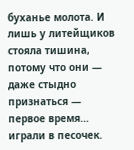буханье молота. И лишь у литейщиков стояла тишина, потому что они — даже стыдно признаться — первое время… играли в песочек.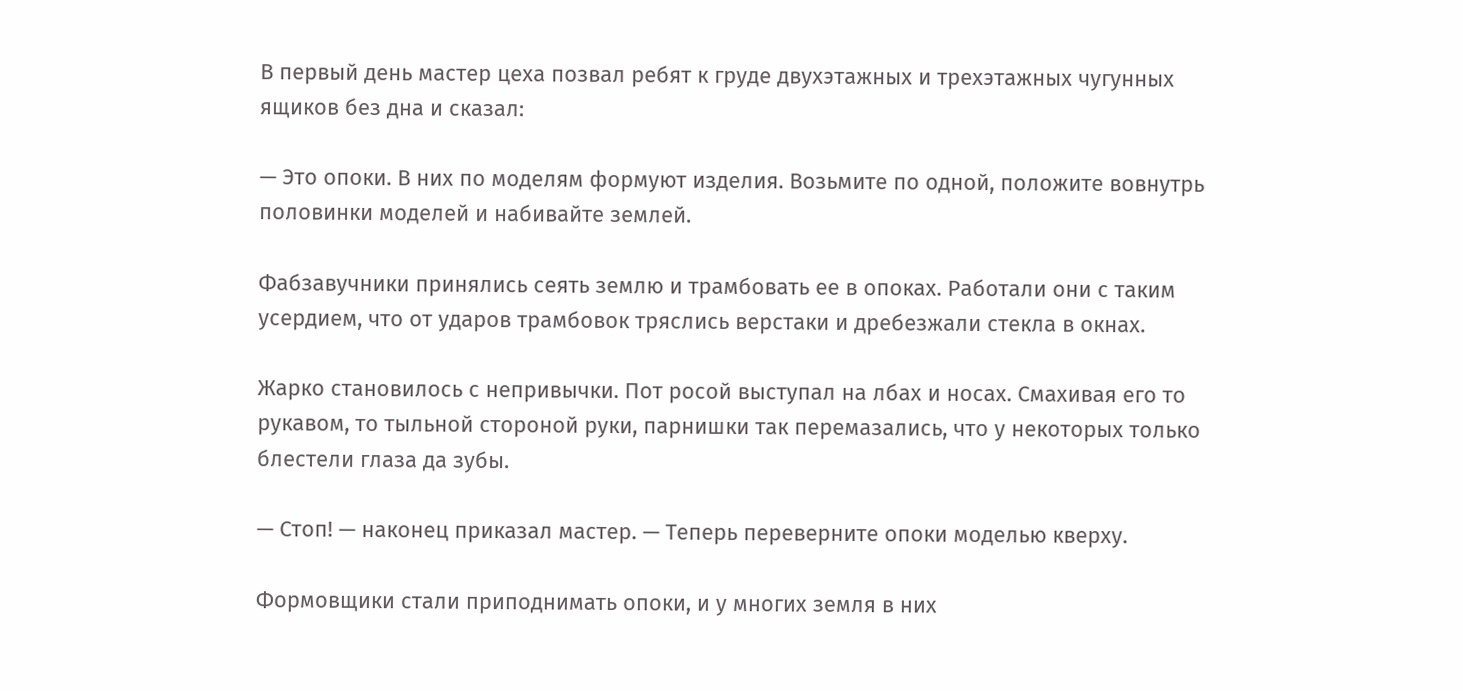В первый день мастер цеха позвал ребят к груде двухэтажных и трехэтажных чугунных ящиков без дна и сказал:

— Это опоки. В них по моделям формуют изделия. Возьмите по одной, положите вовнутрь половинки моделей и набивайте землей.

Фабзавучники принялись сеять землю и трамбовать ее в опоках. Работали они с таким усердием, что от ударов трамбовок тряслись верстаки и дребезжали стекла в окнах.

Жарко становилось с непривычки. Пот росой выступал на лбах и носах. Смахивая его то рукавом, то тыльной стороной руки, парнишки так перемазались, что у некоторых только блестели глаза да зубы.

— Стоп! — наконец приказал мастер. — Теперь переверните опоки моделью кверху.

Формовщики стали приподнимать опоки, и у многих земля в них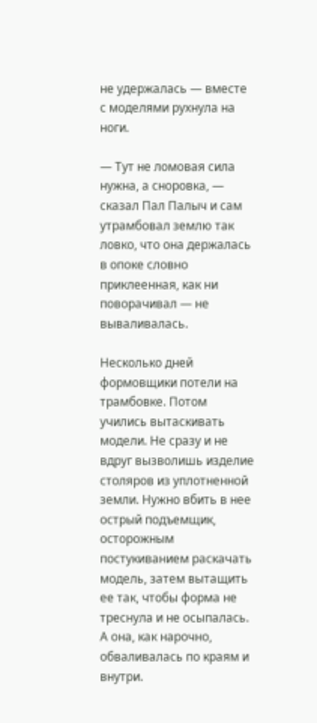не удержалась — вместе с моделями рухнула на ноги.

— Тут не ломовая сила нужна, а сноровка, — сказал Пал Палыч и сам утрамбовал землю так ловко, что она держалась в опоке словно приклеенная, как ни поворачивал — не вываливалась.

Несколько дней формовщики потели на трамбовке. Потом учились вытаскивать модели. Не сразу и не вдруг вызволишь изделие столяров из уплотненной земли. Нужно вбить в нее острый подъемщик, осторожным постукиванием раскачать модель, затем вытащить ее так, чтобы форма не треснула и не осыпалась. А она, как нарочно, обваливалась по краям и внутри.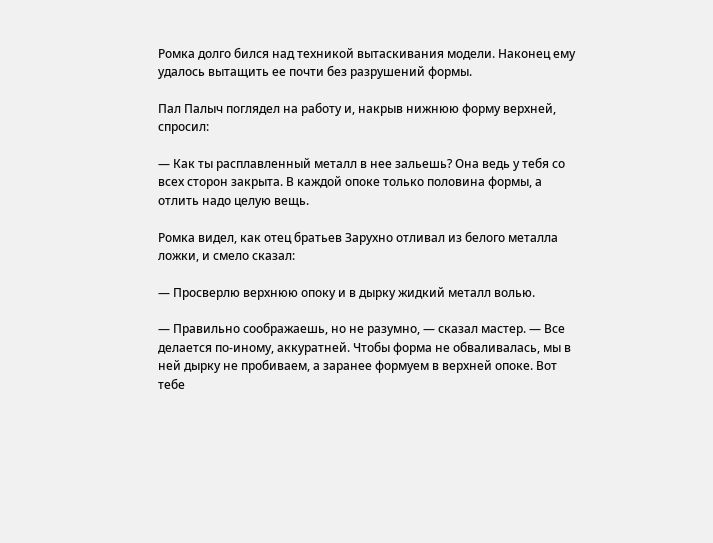Ромка долго бился над техникой вытаскивания модели. Наконец ему удалось вытащить ее почти без разрушений формы.

Пал Палыч поглядел на работу и, накрыв нижнюю форму верхней, спросил:

— Как ты расплавленный металл в нее зальешь? Она ведь у тебя со всех сторон закрыта. В каждой опоке только половина формы, а отлить надо целую вещь.

Ромка видел, как отец братьев Зарухно отливал из белого металла ложки, и смело сказал:

— Просверлю верхнюю опоку и в дырку жидкий металл волью.

— Правильно соображаешь, но не разумно, — сказал мастер. — Все делается по-иному, аккуратней. Чтобы форма не обваливалась, мы в ней дырку не пробиваем, а заранее формуем в верхней опоке. Вот тебе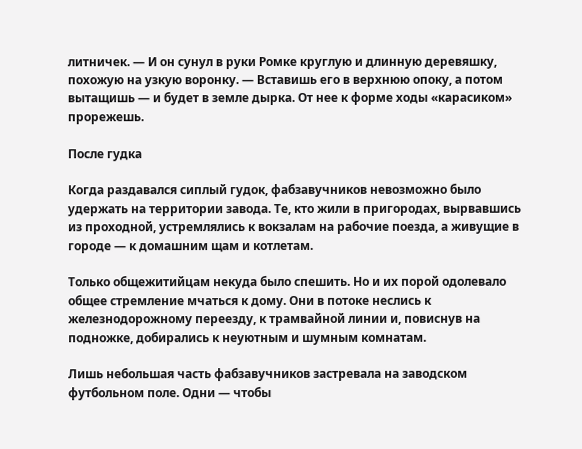литничек. — И он сунул в руки Ромке круглую и длинную деревяшку, похожую на узкую воронку. — Вставишь его в верхнюю опоку, а потом вытащишь — и будет в земле дырка. От нее к форме ходы «карасиком» прорежешь.

После гудка

Когда раздавался сиплый гудок, фабзавучников невозможно было удержать на территории завода. Те, кто жили в пригородах, вырвавшись из проходной, устремлялись к вокзалам на рабочие поезда, а живущие в городе — к домашним щам и котлетам.

Только общежитийцам некуда было спешить. Но и их порой одолевало общее стремление мчаться к дому. Они в потоке неслись к железнодорожному переезду, к трамвайной линии и, повиснув на подножке, добирались к неуютным и шумным комнатам.

Лишь небольшая часть фабзавучников застревала на заводском футбольном поле. Одни — чтобы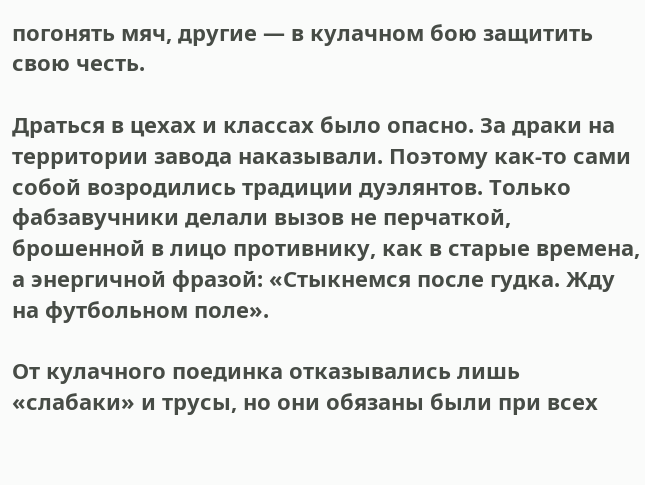погонять мяч, другие — в кулачном бою защитить свою честь.

Драться в цехах и классах было опасно. За драки на территории завода наказывали. Поэтому как-то сами собой возродились традиции дуэлянтов. Только фабзавучники делали вызов не перчаткой, брошенной в лицо противнику, как в старые времена, а энергичной фразой: «Стыкнемся после гудка. Жду на футбольном поле».

От кулачного поединка отказывались лишь «слабаки» и трусы, но они обязаны были при всех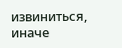извиниться, иначе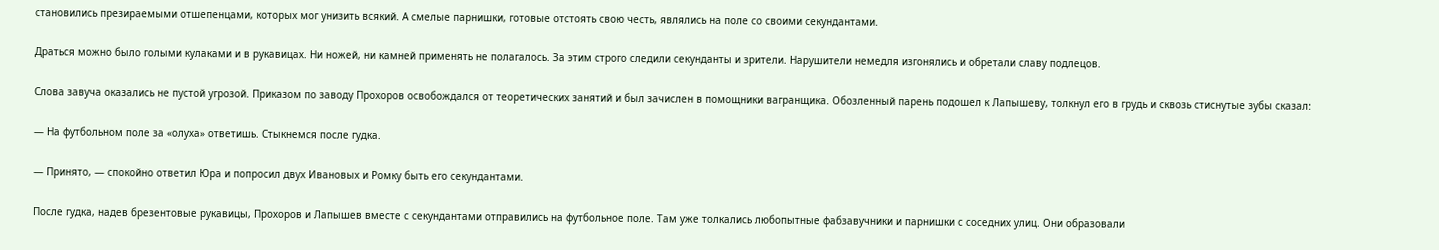становились презираемыми отшепенцами, которых мог унизить всякий. А смелые парнишки, готовые отстоять свою честь, являлись на поле со своими секундантами.

Драться можно было голыми кулаками и в рукавицах. Ни ножей, ни камней применять не полагалось. За этим строго следили секунданты и зрители. Нарушители немедля изгонялись и обретали славу подлецов.

Слова завуча оказались не пустой угрозой. Приказом по заводу Прохоров освобождался от теоретических занятий и был зачислен в помощники вагранщика. Обозленный парень подошел к Лапышеву, толкнул его в грудь и сквозь стиснутые зубы сказал:

— На футбольном поле за «олуха» ответишь. Стыкнемся после гудка.

— Принято, — спокойно ответил Юра и попросил двух Ивановых и Ромку быть его секундантами.

После гудка, надев брезентовые рукавицы, Прохоров и Лапышев вместе с секундантами отправились на футбольное поле. Там уже толкались любопытные фабзавучники и парнишки с соседних улиц. Они образовали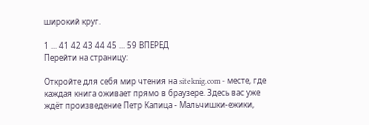широкий круг.

1 ... 41 42 43 44 45 ... 59 ВПЕРЕД
Перейти на страницу:

Откройте для себя мир чтения на siteknig.com - месте, где каждая книга оживает прямо в браузере. Здесь вас уже ждёт произведение Петр Капица - Мальчишки-ежики,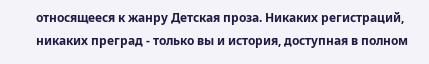относящееся к жанру Детская проза. Никаких регистраций, никаких преград - только вы и история, доступная в полном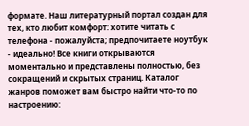формате. Наш литературный портал создан для тех, кто любит комфорт: хотите читать с телефона - пожалуйста; предпочитаете ноутбук - идеально! Все книги открываются моментально и представлены полностью, без сокращений и скрытых страниц. Каталог жанров поможет вам быстро найти что-то по настроению: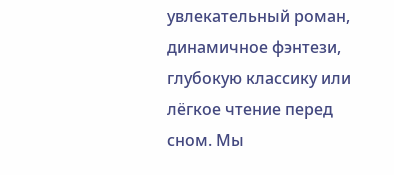увлекательный роман, динамичное фэнтези, глубокую классику или лёгкое чтение перед сном. Мы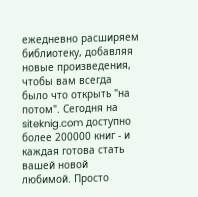ежедневно расширяем библиотеку, добавляя новые произведения, чтобы вам всегда было что открыть "на потом". Сегодня на siteknig.com доступно более 200000 книг - и каждая готова стать вашей новой любимой. Просто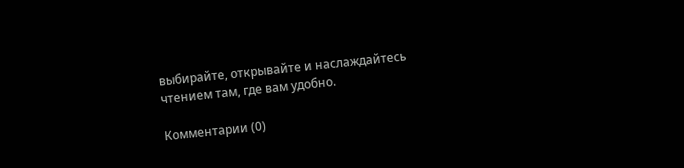выбирайте, открывайте и наслаждайтесь чтением там, где вам удобно.

Комментарии (0)